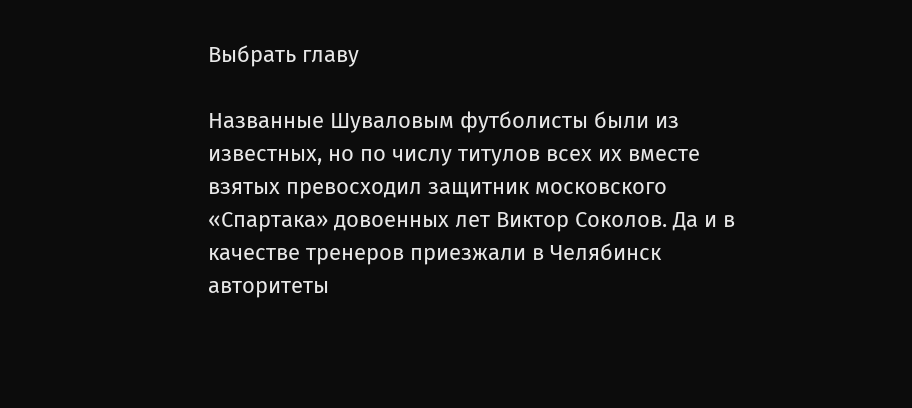Выбрать главу

Названные Шуваловым футболисты были из известных, но по числу титулов всех их вместе взятых превосходил защитник московского «Спартака» довоенных лет Виктор Соколов. Да и в качестве тренеров приезжали в Челябинск авторитеты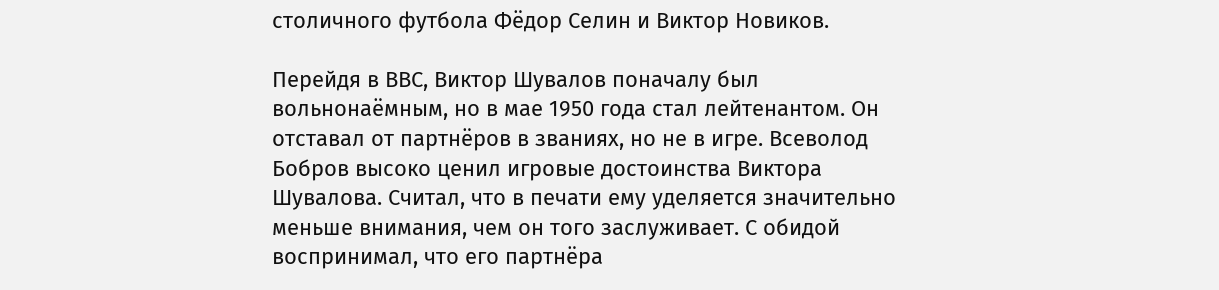столичного футбола Фёдор Селин и Виктор Новиков.

Перейдя в ВВС, Виктор Шувалов поначалу был вольнонаёмным, но в мае 1950 года стал лейтенантом. Он отставал от партнёров в званиях, но не в игре. Всеволод Бобров высоко ценил игровые достоинства Виктора Шувалова. Считал, что в печати ему уделяется значительно меньше внимания, чем он того заслуживает. С обидой воспринимал, что его партнёра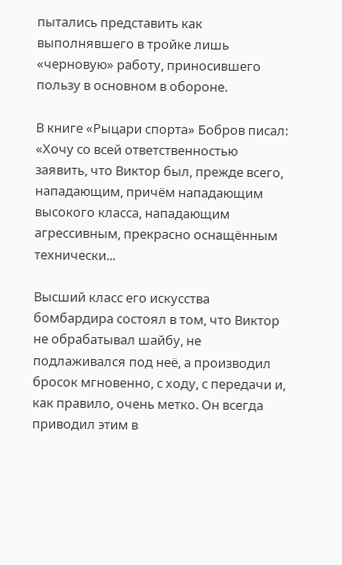пытались представить как выполнявшего в тройке лишь «черновую» работу, приносившего пользу в основном в обороне.

В книге «Рыцари спорта» Бобров писал: «Хочу со всей ответственностью заявить, что Виктор был, прежде всего, нападающим, причём нападающим высокого класса, нападающим агрессивным, прекрасно оснащённым технически...

Высший класс его искусства бомбардира состоял в том, что Виктор не обрабатывал шайбу, не подлаживался под неё, а производил бросок мгновенно, с ходу, с передачи и, как правило, очень метко. Он всегда приводил этим в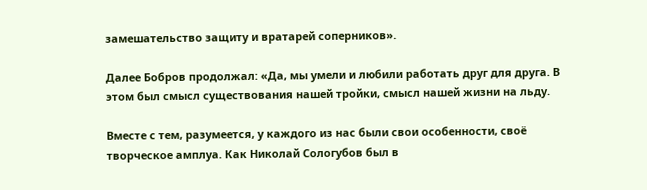замешательство защиту и вратарей соперников».

Далее Бобров продолжал: «Да, мы умели и любили работать друг для друга. В этом был смысл существования нашей тройки, смысл нашей жизни на льду.

Вместе с тем, разумеется, у каждого из нас были свои особенности, своё творческое амплуа. Как Николай Сологубов был в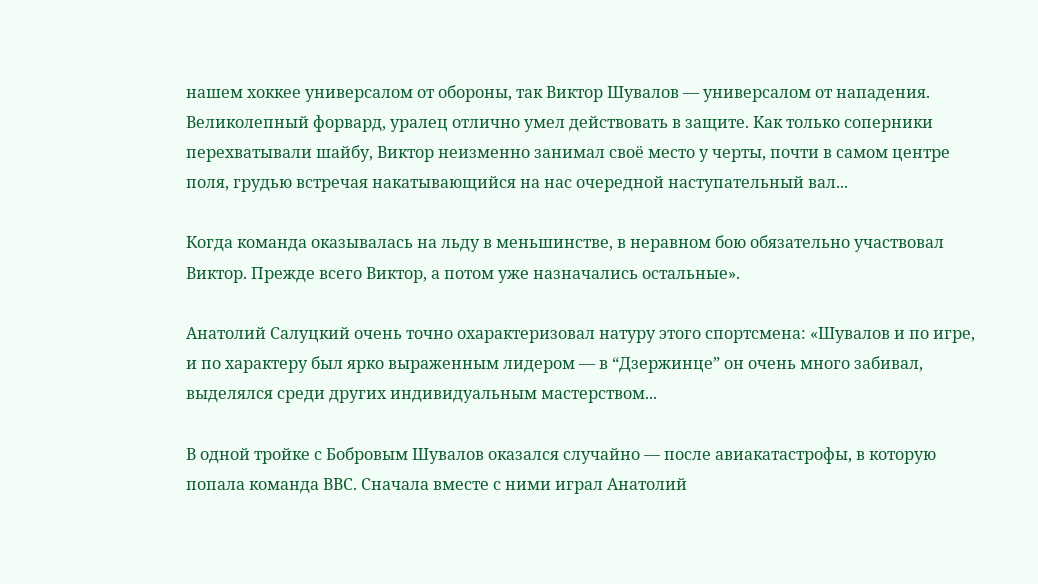нашем хоккее универсалом от обороны, так Виктор Шувалов — универсалом от нападения. Великолепный форвард, уралец отлично умел действовать в защите. Как только соперники перехватывали шайбу, Виктор неизменно занимал своё место у черты, почти в самом центре поля, грудью встречая накатывающийся на нас очередной наступательный вал...

Когда команда оказывалась на льду в меньшинстве, в неравном бою обязательно участвовал Виктор. Прежде всего Виктор, а потом уже назначались остальные».

Анатолий Салуцкий очень точно охарактеризовал натуру этого спортсмена: «Шувалов и по игре, и по характеру был ярко выраженным лидером — в “Дзержинце” он очень много забивал, выделялся среди других индивидуальным мастерством...

В одной тройке с Бобровым Шувалов оказался случайно — после авиакатастрофы, в которую попала команда ВВС. Сначала вместе с ними играл Анатолий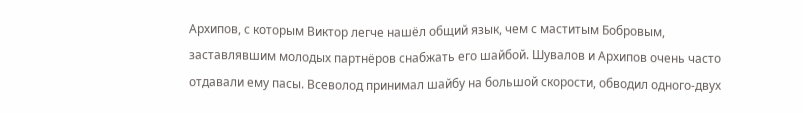Архипов, с которым Виктор легче нашёл общий язык, чем с маститым Бобровым, заставлявшим молодых партнёров снабжать его шайбой. Шувалов и Архипов очень часто отдавали ему пасы. Всеволод принимал шайбу на большой скорости, обводил одного-двух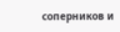соперников и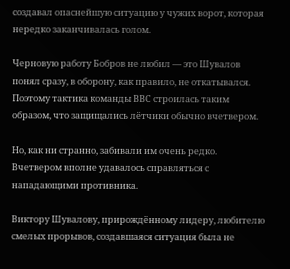создавал опаснейшую ситуацию у чужих ворот, которая нередко заканчивалась голом.

Черновую работу Бобров не любил — это Шувалов понял сразу, в оборону, как правило, не откатывался. Поэтому тактика команды ВВС строилась таким образом, что защищались лётчики обычно вчетвером.

Но, как ни странно, забивали им очень редко. Вчетвером вполне удавалось справляться с нападающими противника.

Виктору Шувалову, прирождённому лидеру, любителю смелых прорывов, создавшаяся ситуация была не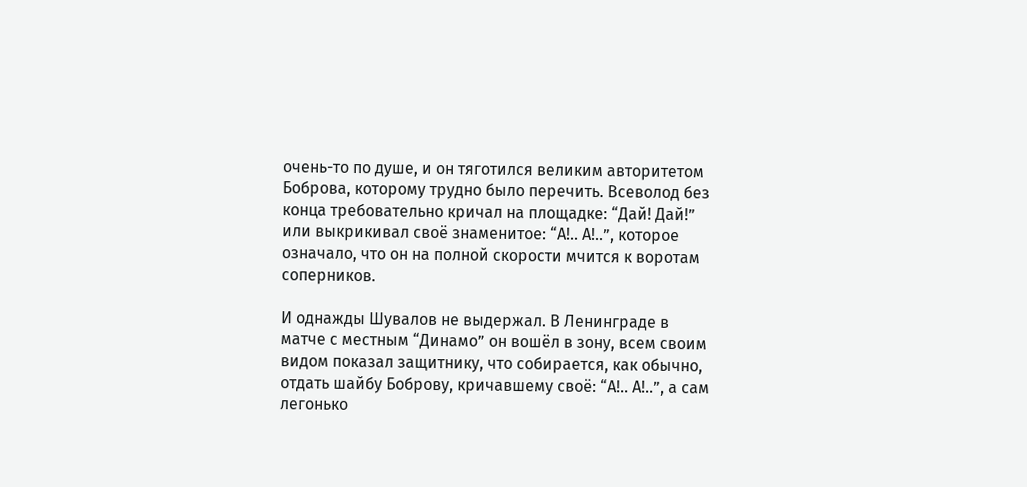очень-то по душе, и он тяготился великим авторитетом Боброва, которому трудно было перечить. Всеволод без конца требовательно кричал на площадке: “Дай! Дай!” или выкрикивал своё знаменитое: “А!.. А!..”, которое означало, что он на полной скорости мчится к воротам соперников.

И однажды Шувалов не выдержал. В Ленинграде в матче с местным “Динамо” он вошёл в зону, всем своим видом показал защитнику, что собирается, как обычно, отдать шайбу Боброву, кричавшему своё: “А!.. А!..”, а сам легонько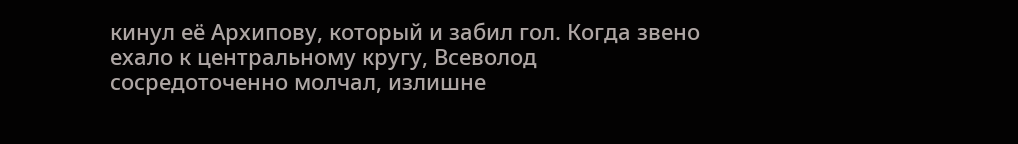кинул её Архипову, который и забил гол. Когда звено ехало к центральному кругу, Всеволод сосредоточенно молчал, излишне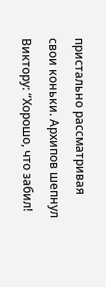пристально рассматривая свои коньки. Архипов шепнул Виктору: “Хорошо, что забил!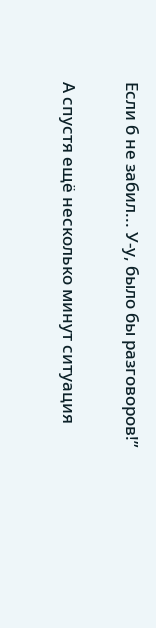Если б не забил... У-у, было бы разговоров!”

А спустя ещё несколько минут ситуация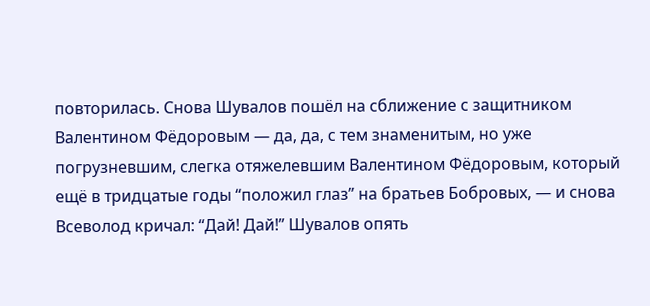повторилась. Снова Шувалов пошёл на сближение с защитником Валентином Фёдоровым — да, да, с тем знаменитым, но уже погрузневшим, слегка отяжелевшим Валентином Фёдоровым, который ещё в тридцатые годы “положил глаз” на братьев Бобровых, — и снова Всеволод кричал: “Дай! Дай!” Шувалов опять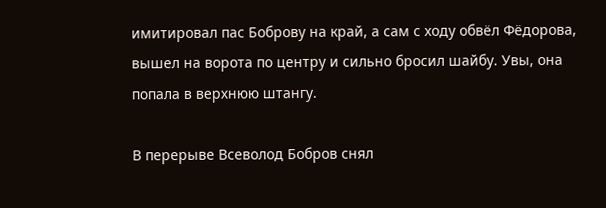имитировал пас Боброву на край, а сам с ходу обвёл Фёдорова, вышел на ворота по центру и сильно бросил шайбу. Увы, она попала в верхнюю штангу.

В перерыве Всеволод Бобров снял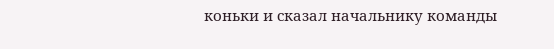коньки и сказал начальнику команды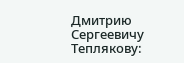Дмитрию Сергеевичу Теплякову: